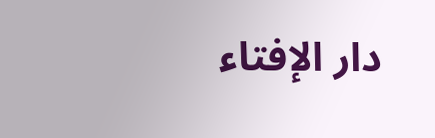دار الإفتاء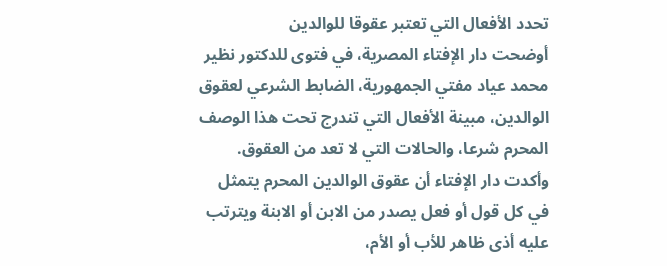تحدد الأفعال التي تعتبر عقوقا للوالدين
أوضحت دار الإفتاء المصرية، في فتوى للدكتور نظير محمد عياد مفتي الجمهورية، الضابط الشرعي لعقوق الوالدين، مبينة الأفعال التي تندرج تحت هذا الوصف المحرم شرعا، والحالات التي لا تعد من العقوق.
وأكدت دار الإفتاء أن عقوق الوالدين المحرم يتمثل في كل قول أو فعل يصدر من الابن أو الابنة ويترتب عليه أذى ظاهر للأب أو الأم،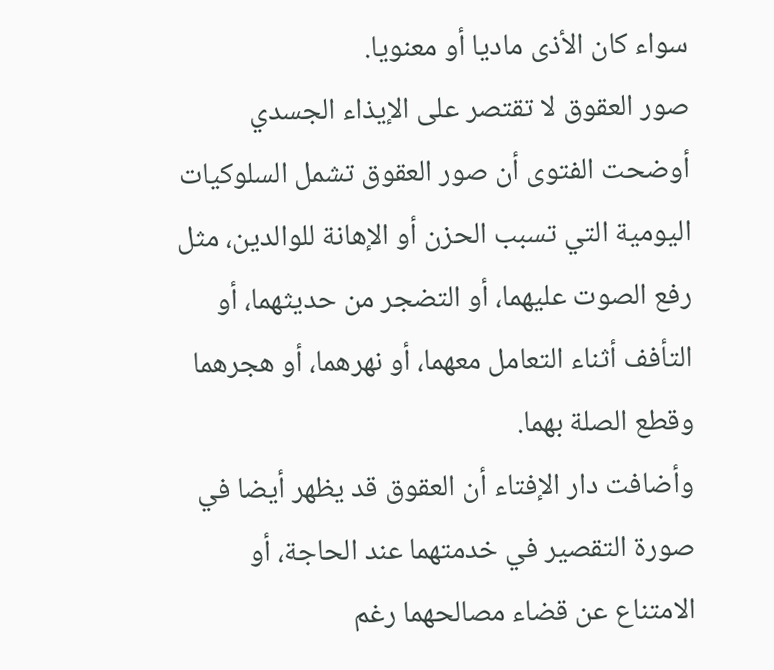سواء كان الأذى ماديا أو معنويا.
صور العقوق لا تقتصر على الإيذاء الجسدي
أوضحت الفتوى أن صور العقوق تشمل السلوكيات اليومية التي تسبب الحزن أو الإهانة للوالدين، مثل رفع الصوت عليهما، أو التضجر من حديثهما، أو التأفف أثناء التعامل معهما، أو نهرهما، أو هجرهما وقطع الصلة بهما.
وأضافت دار الإفتاء أن العقوق قد يظهر أيضا في صورة التقصير في خدمتهما عند الحاجة، أو الامتناع عن قضاء مصالحهما رغم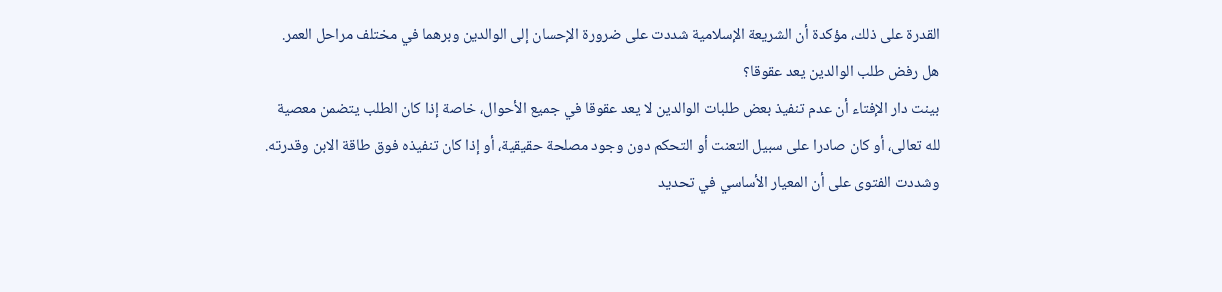القدرة على ذلك، مؤكدة أن الشريعة الإسلامية شددت على ضرورة الإحسان إلى الوالدين وبرهما في مختلف مراحل العمر.
هل رفض طلب الوالدين يعد عقوقا؟
بينت دار الإفتاء أن عدم تنفيذ بعض طلبات الوالدين لا يعد عقوقا في جميع الأحوال، خاصة إذا كان الطلب يتضمن معصية لله تعالى، أو كان صادرا على سبيل التعنت أو التحكم دون وجود مصلحة حقيقية، أو إذا كان تنفيذه فوق طاقة الابن وقدرته.
وشددت الفتوى على أن المعيار الأساسي في تحديد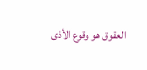العقوق هو وقوع الأذى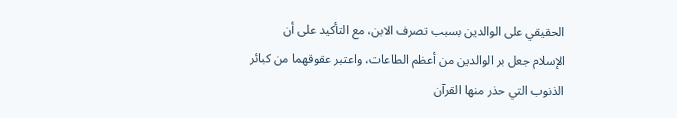الحقيقي على الوالدين بسبب تصرف الابن، مع التأكيد على أن الإسلام جعل بر الوالدين من أعظم الطاعات، واعتبر عقوقهما من كبائر الذنوب التي حذر منها القرآن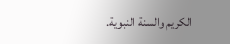الكريم والسنة النبوية.